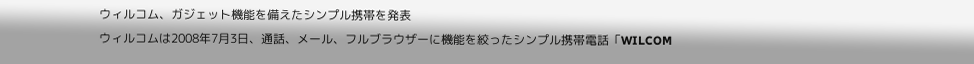ウィルコム、ガジェット機能を備えたシンプル携帯を発表
ウィルコムは2008年7月3日、通話、メール、フルブラウザーに機能を絞ったシンプル携帯電話「WILCOM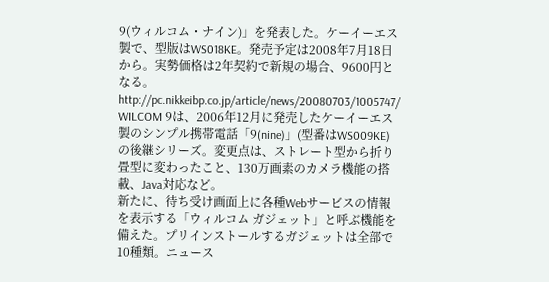9(ウィルコム・ナイン)」を発表した。ケーイーエス製で、型版はWS018KE。発売予定は2008年7月18日から。実勢価格は2年契約で新規の場合、9600円となる。
http://pc.nikkeibp.co.jp/article/news/20080703/1005747/
WILCOM 9は、2006年12月に発売したケーイーエス製のシンプル携帯電話「9(nine)」(型番はWS009KE)の後継シリーズ。変更点は、ストレート型から折り畳型に変わったこと、130万画素のカメラ機能の搭載、Java対応など。
新たに、待ち受け画面上に各種Webサービスの情報を表示する「ウィルコム ガジェット」と呼ぶ機能を備えた。プリインストールするガジェットは全部で10種類。ニュース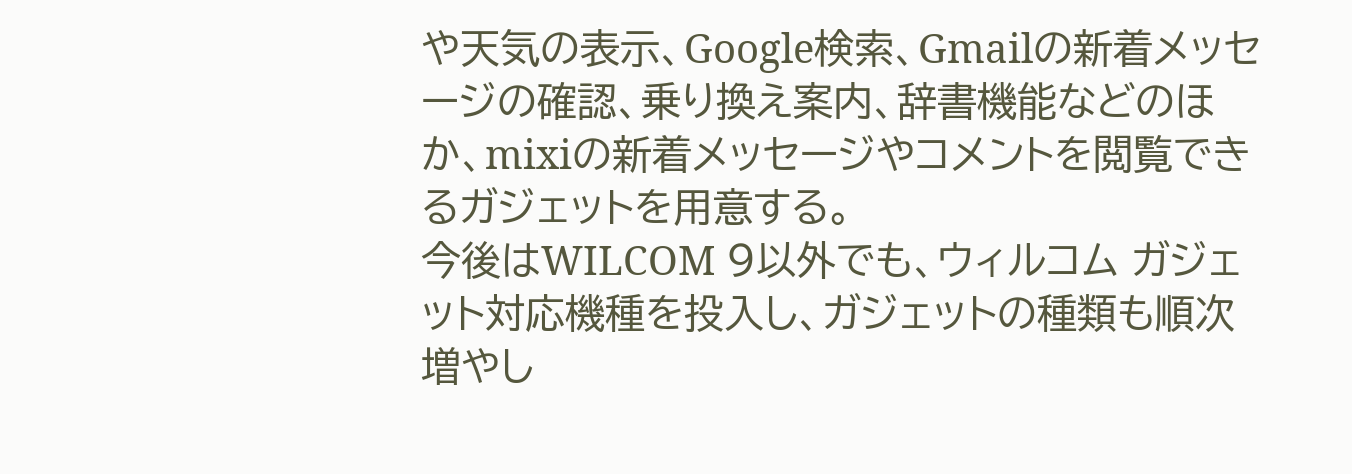や天気の表示、Google検索、Gmailの新着メッセージの確認、乗り換え案内、辞書機能などのほか、mixiの新着メッセージやコメントを閲覧できるガジェットを用意する。
今後はWILCOM 9以外でも、ウィルコム ガジェット対応機種を投入し、ガジェットの種類も順次増やし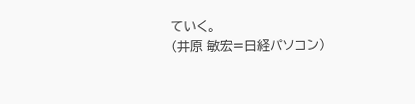ていく。
(井原 敏宏=日経パソコン)